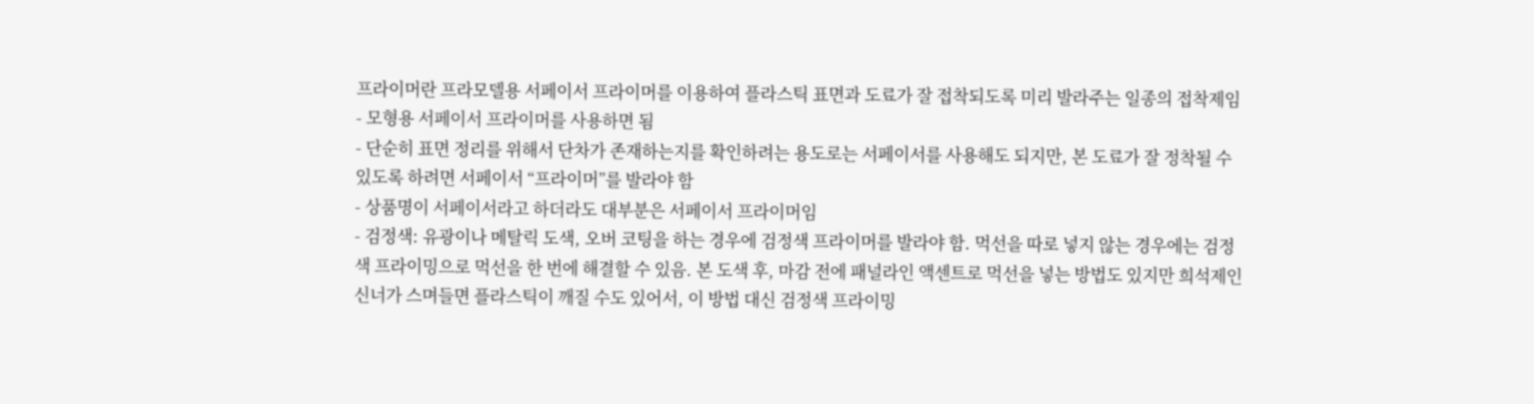프라이머란 프라모델용 서페이서 프라이머를 이용하여 플라스틱 표면과 도료가 잘 접착되도록 미리 발라주는 일종의 접착제임
- 모형용 서페이서 프라이머를 사용하면 됨
- 단순히 표면 정리를 위해서 단차가 존재하는지를 확인하려는 용도로는 서페이서를 사용해도 되지만, 본 도료가 잘 정착될 수 있도록 하려면 서페이서 “프라이머”를 발라야 함
- 상품명이 서페이서라고 하더라도 대부분은 서페이서 프라이머임
- 검정색: 유광이나 메탈릭 도색, 오버 코팅을 하는 경우에 검정색 프라이머를 발라야 함. 먹선을 따로 넣지 않는 경우에는 검정색 프라이밍으로 먹선을 한 번에 해결할 수 있음. 본 도색 후, 마감 전에 패널라인 액센트로 먹선을 넣는 방법도 있지만 희석제인 신너가 스며들면 플라스틱이 깨질 수도 있어서, 이 방법 대신 검정색 프라이밍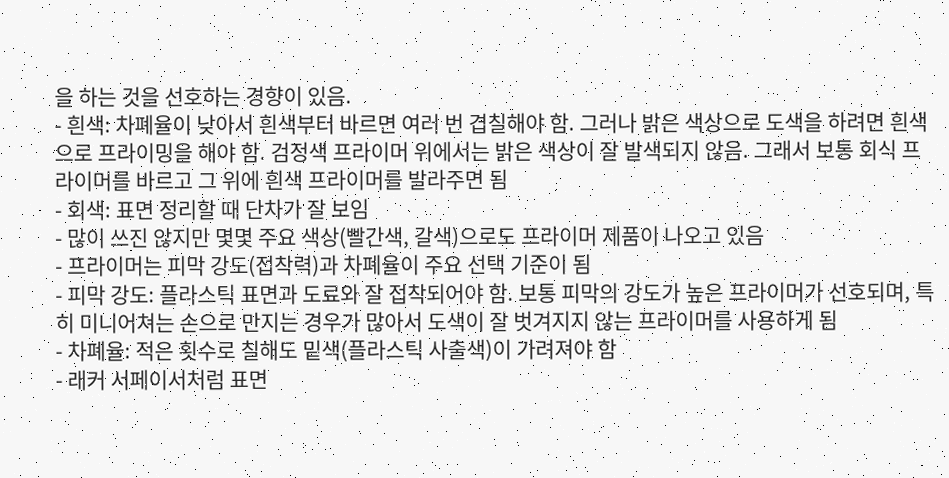을 하는 것을 선호하는 경향이 있음.
- 흰색: 차폐율이 낮아서 흰색부터 바르면 여러 번 겹칠해야 함. 그러나 밝은 색상으로 도색을 하려면 흰색으로 프라이밍을 해야 함. 검정색 프라이머 위에서는 밝은 색상이 잘 발색되지 않음. 그래서 보통 회식 프라이머를 바르고 그 위에 흰색 프라이머를 발라주면 됨
- 회색: 표면 정리할 때 단차가 잘 보임
- 많이 쓰진 않지만 몇몇 주요 색상(빨간색, 갈색)으로도 프라이머 제품이 나오고 있음
- 프라이머는 피막 강도(접착력)과 차폐율이 주요 선택 기준이 됨
- 피막 강도: 플라스틱 표면과 도료와 잘 접착되어야 함. 보통 피막의 강도가 높은 프라이머가 선호되며, 특히 미니어쳐는 손으로 만지는 경우가 많아서 도색이 잘 벗겨지지 않는 프라이머를 사용하게 됨
- 차폐율: 적은 횟수로 칠해도 밑색(플라스틱 사출색)이 가려져야 함
- 래커 서페이서처럼 표면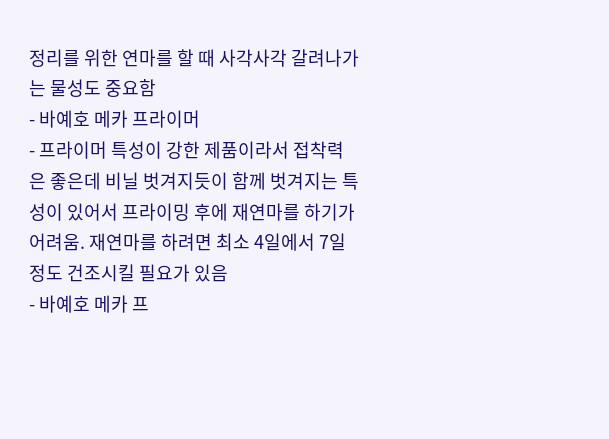정리를 위한 연마를 할 때 사각사각 갈려나가는 물성도 중요함
- 바예호 메카 프라이머
- 프라이머 특성이 강한 제품이라서 접착력은 좋은데 비닐 벗겨지듯이 함께 벗겨지는 특성이 있어서 프라이밍 후에 재연마를 하기가 어려움. 재연마를 하려면 최소 4일에서 7일 정도 건조시킬 필요가 있음
- 바예호 메카 프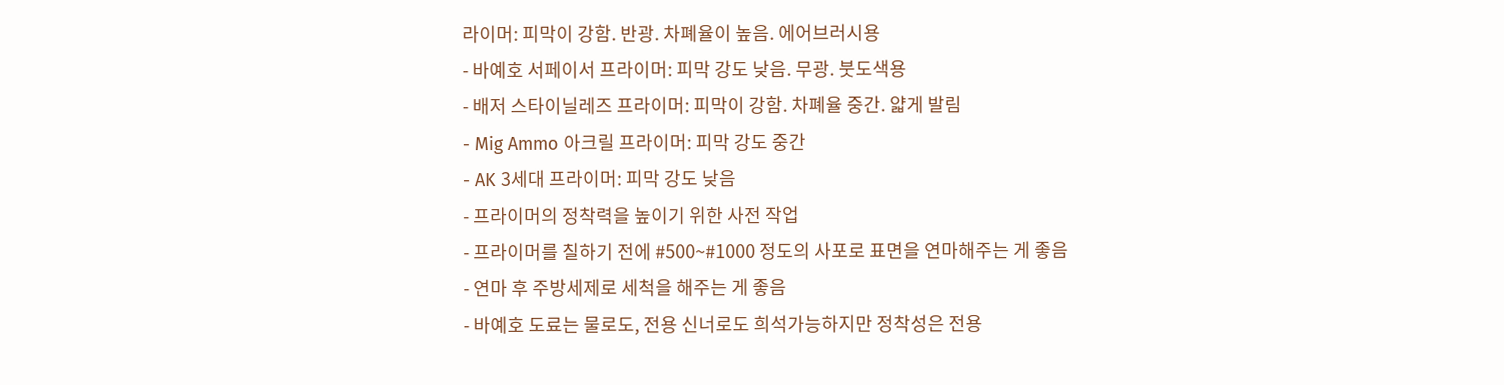라이머: 피막이 강함. 반광. 차폐율이 높음. 에어브러시용
- 바예호 서페이서 프라이머: 피막 강도 낮음. 무광. 붓도색용
- 배저 스타이닐레즈 프라이머: 피막이 강함. 차폐율 중간. 얇게 발림
- Mig Ammo 아크릴 프라이머: 피막 강도 중간
- AK 3세대 프라이머: 피막 강도 낮음
- 프라이머의 정착력을 높이기 위한 사전 작업
- 프라이머를 칠하기 전에 #500~#1000 정도의 사포로 표면을 연마해주는 게 좋음
- 연마 후 주방세제로 세척을 해주는 게 좋음
- 바예호 도료는 물로도, 전용 신너로도 희석가능하지만 정착성은 전용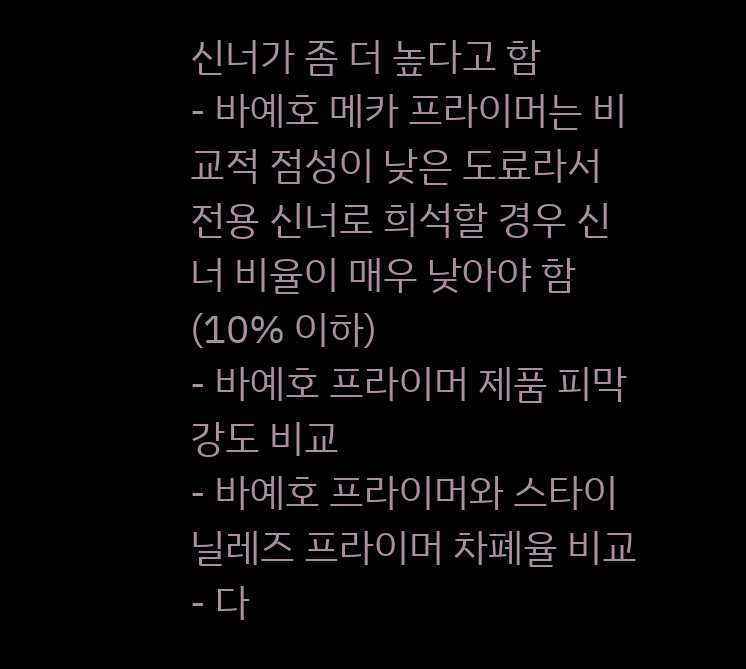신너가 좀 더 높다고 함
- 바예호 메카 프라이머는 비교적 점성이 낮은 도료라서 전용 신너로 희석할 경우 신너 비율이 매우 낮아야 함 (10% 이하)
- 바예호 프라이머 제품 피막강도 비교
- 바예호 프라이머와 스타이닐레즈 프라이머 차폐율 비교
- 다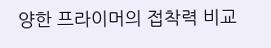양한 프라이머의 접착력 비교